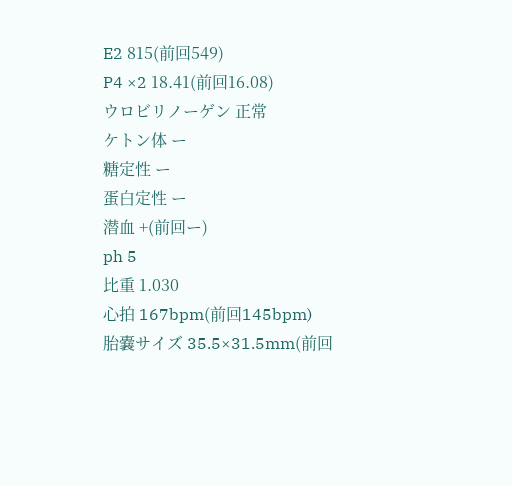E2 815(前回549)
P4 ×2 18.41(前回16.08)
ウロビリノーゲン 正常
ケトン体 ー
糖定性 ー
蛋白定性 ー
潜血 +(前回ー)
ph 5
比重 1.030
心拍 167bpm(前回145bpm)
胎嚢サイズ 35.5×31.5mm(前回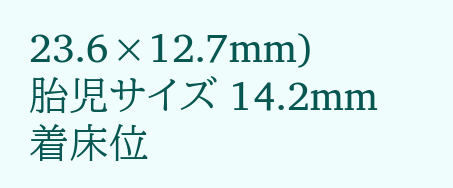23.6×12.7mm)
胎児サイズ 14.2mm
着床位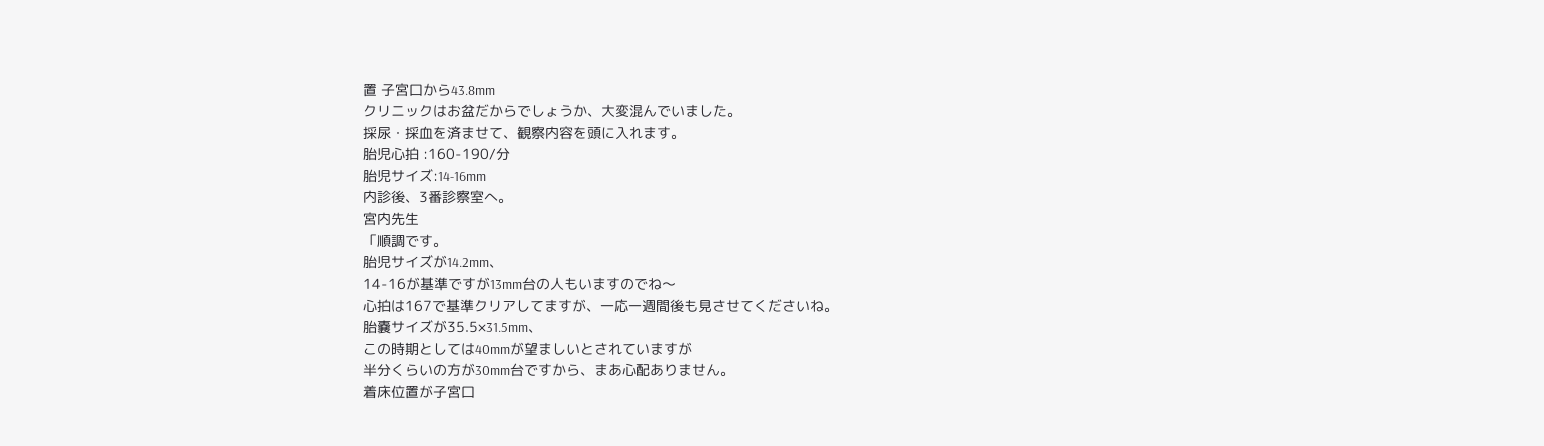置 子宮口から43.8mm
クリニックはお盆だからでしょうか、大変混んでいました。
採尿・採血を済ませて、観察内容を頭に入れます。
胎児心拍 :160-190/分
胎児サイズ:14-16mm
内診後、3番診察室へ。
宮内先生
「順調です。
胎児サイズが14.2mm、
14-16が基準ですが13mm台の人もいますのでね〜
心拍は167で基準クリアしてますが、一応一週間後も見させてくださいね。
胎嚢サイズが35.5×31.5mm、
この時期としては40mmが望ましいとされていますが
半分くらいの方が30mm台ですから、まあ心配ありません。
着床位置が子宮口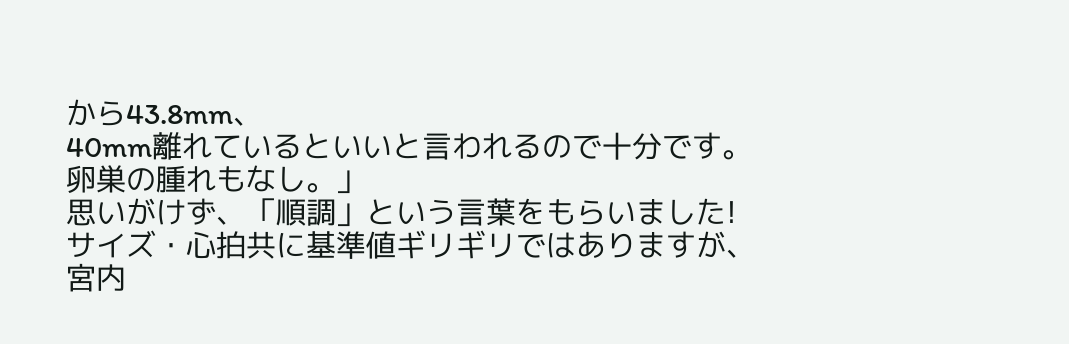から43.8mm、
40mm離れているといいと言われるので十分です。
卵巣の腫れもなし。」
思いがけず、「順調」という言葉をもらいました!
サイズ・心拍共に基準値ギリギリではありますが、
宮内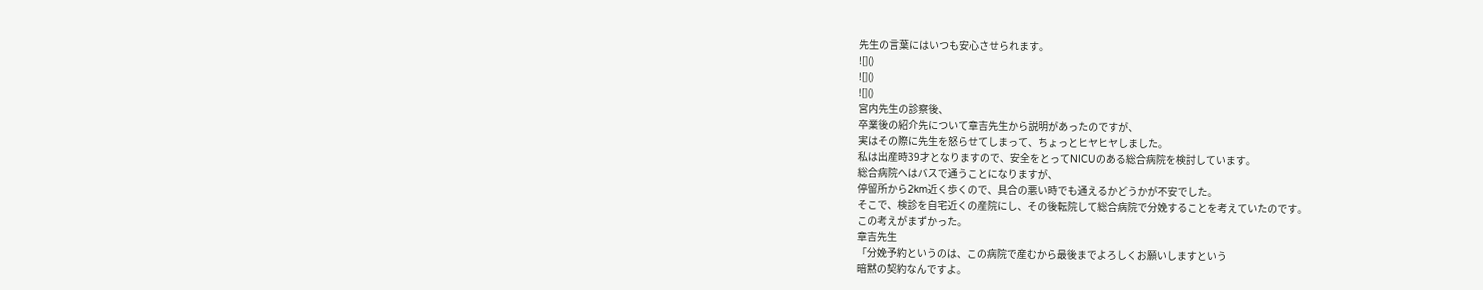先生の言葉にはいつも安心させられます。
![]()
![]()
![]()
宮内先生の診察後、
卒業後の紹介先について章吉先生から説明があったのですが、
実はその際に先生を怒らせてしまって、ちょっとヒヤヒヤしました。
私は出産時39才となりますので、安全をとってNICUのある総合病院を検討しています。
総合病院へはバスで通うことになりますが、
停留所から2km近く歩くので、具合の悪い時でも通えるかどうかが不安でした。
そこで、検診を自宅近くの産院にし、その後転院して総合病院で分娩することを考えていたのです。
この考えがまずかった。
章吉先生
「分娩予約というのは、この病院で産むから最後までよろしくお願いしますという
暗黙の契約なんですよ。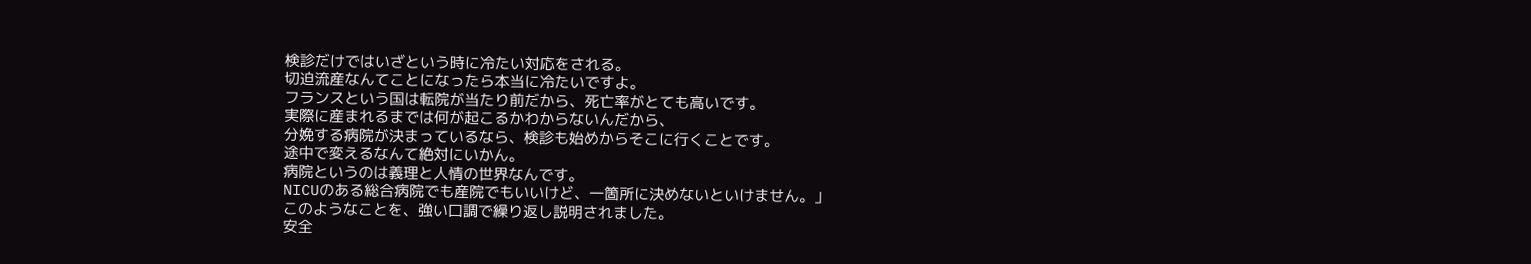検診だけではいざという時に冷たい対応をされる。
切迫流産なんてことになったら本当に冷たいですよ。
フランスという国は転院が当たり前だから、死亡率がとても高いです。
実際に産まれるまでは何が起こるかわからないんだから、
分娩する病院が決まっているなら、検診も始めからそこに行くことです。
途中で変えるなんて絶対にいかん。
病院というのは義理と人情の世界なんです。
NICUのある総合病院でも産院でもいいけど、一箇所に決めないといけません。」
このようなことを、強い口調で繰り返し説明されました。
安全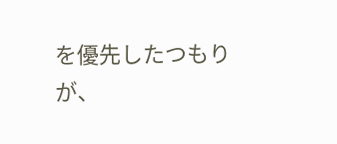を優先したつもりが、